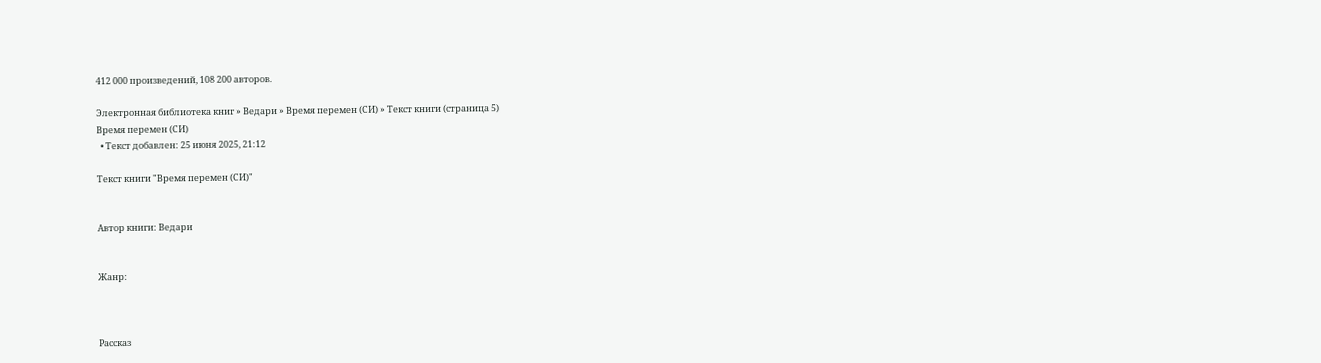412 000 произведений, 108 200 авторов.

Электронная библиотека книг » Ведари » Время перемен (СИ) » Текст книги (страница 5)
Время перемен (СИ)
  • Текст добавлен: 25 июня 2025, 21:12

Текст книги "Время перемен (СИ)"


Автор книги: Ведари


Жанр:



Рассказ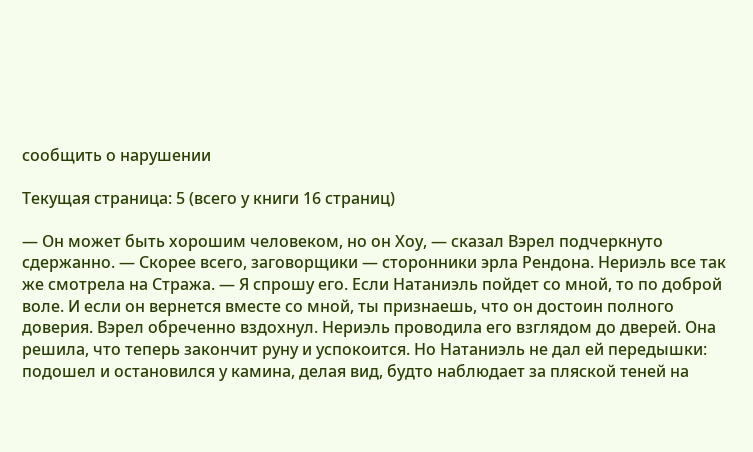сообщить о нарушении

Текущая страница: 5 (всего у книги 16 страниц)

— Он может быть хорошим человеком, но он Хоу, — сказал Вэрел подчеркнуто сдержанно. — Скорее всего, заговорщики — сторонники эрла Рендона. Нериэль все так же смотрела на Стража. — Я спрошу его. Если Натаниэль пойдет со мной, то по доброй воле. И если он вернется вместе со мной, ты признаешь, что он достоин полного доверия. Вэрел обреченно вздохнул. Нериэль проводила его взглядом до дверей. Она решила, что теперь закончит руну и успокоится. Но Натаниэль не дал ей передышки: подошел и остановился у камина, делая вид, будто наблюдает за пляской теней на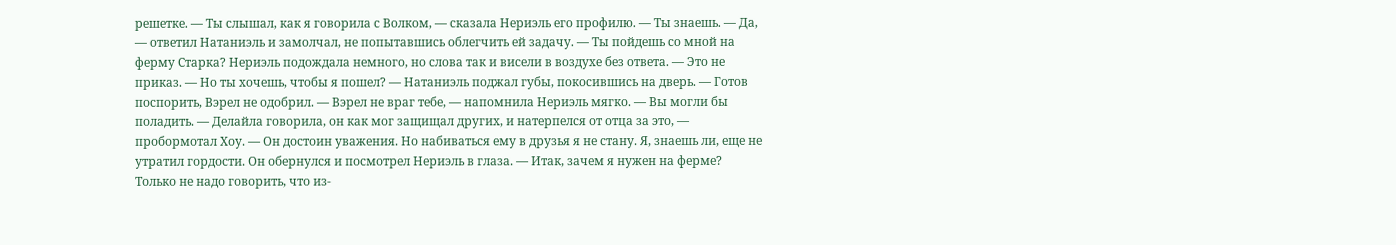решетке. — Ты слышал, как я говорила с Волком, — сказала Нериэль его профилю. — Ты знаешь. — Да, — ответил Натаниэль и замолчал, не попытавшись облегчить ей задачу. — Ты пойдешь со мной на ферму Старка? Нериэль подождала немного, но слова так и висели в воздухе без ответа. — Это не приказ. — Но ты хочешь, чтобы я пошел? — Натаниэль поджал губы, покосившись на дверь. — Готов поспорить, Вэрел не одобрил. — Вэрел не враг тебе, — напомнила Нериэль мягко. — Вы могли бы поладить. — Делайла говорила, он как мог защищал других, и натерпелся от отца за это, — пробормотал Хоу. — Он достоин уважения. Но набиваться ему в друзья я не стану. Я, знаешь ли, еще не утратил гордости. Он обернулся и посмотрел Нериэль в глаза. — Итак, зачем я нужен на ферме? Только не надо говорить, что из-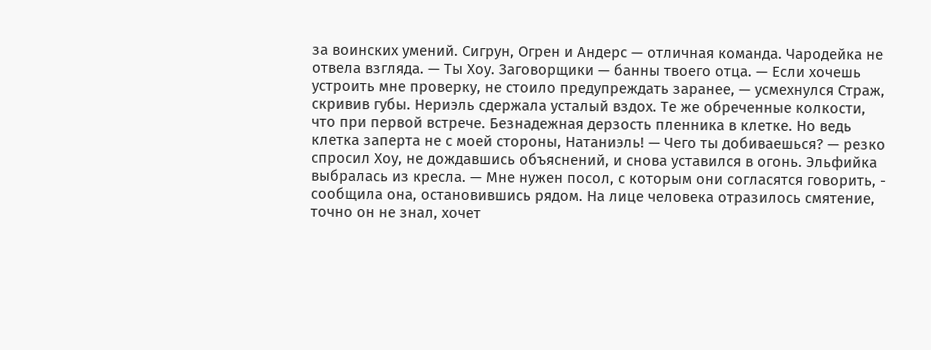за воинских умений. Сигрун, Огрен и Андерс — отличная команда. Чародейка не отвела взгляда. — Ты Хоу. Заговорщики — банны твоего отца. — Если хочешь устроить мне проверку, не стоило предупреждать заранее, — усмехнулся Страж, скривив губы. Нериэль сдержала усталый вздох. Те же обреченные колкости, что при первой встрече. Безнадежная дерзость пленника в клетке. Но ведь клетка заперта не с моей стороны, Натаниэль! — Чего ты добиваешься? — резко спросил Хоу, не дождавшись объяснений, и снова уставился в огонь. Эльфийка выбралась из кресла. — Мне нужен посол, с которым они согласятся говорить, - сообщила она, остановившись рядом. На лице человека отразилось смятение, точно он не знал, хочет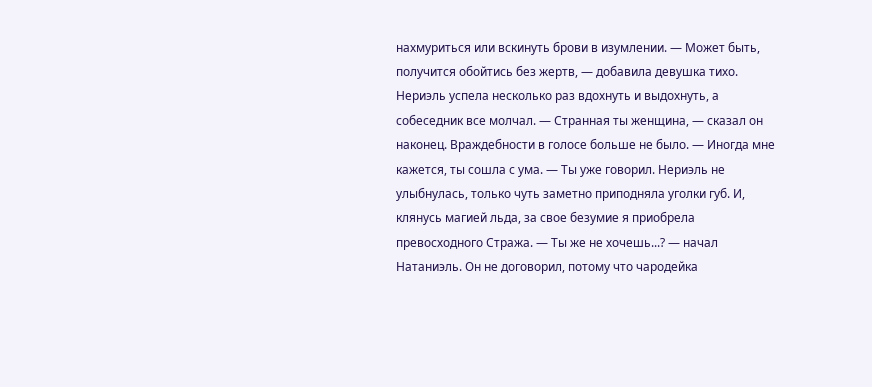нахмуриться или вскинуть брови в изумлении. — Может быть, получится обойтись без жертв, — добавила девушка тихо. Нериэль успела несколько раз вдохнуть и выдохнуть, а собеседник все молчал. — Странная ты женщина, — сказал он наконец. Враждебности в голосе больше не было. — Иногда мне кажется, ты сошла с ума. — Ты уже говорил. Нериэль не улыбнулась, только чуть заметно приподняла уголки губ. И, клянусь магией льда, за свое безумие я приобрела превосходного Стража. — Ты же не хочешь...? — начал Натаниэль. Он не договорил, потому что чародейка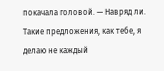покачала головой. — Навряд ли. Такие предложения, как тебе, я делаю не каждый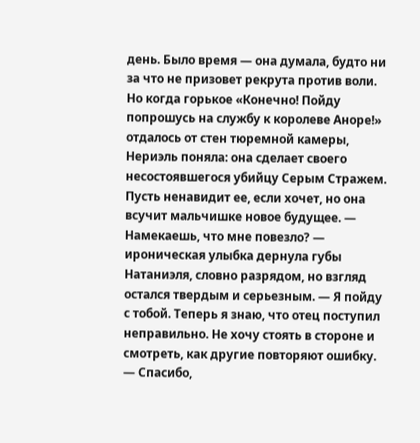день. Было время — она думала, будто ни за что не призовет рекрута против воли. Но когда горькое «Конечно! Пойду попрошусь на службу к королеве Аноре!» отдалось от стен тюремной камеры, Нериэль поняла: она сделает своего несостоявшегося убийцу Серым Стражем. Пусть ненавидит ее, если хочет, но она всучит мальчишке новое будущее. — Намекаешь, что мне повезло? — ироническая улыбка дернула губы Натаниэля, словно разрядом, но взгляд остался твердым и серьезным. — Я пойду с тобой. Теперь я знаю, что отец поступил неправильно. Не хочу стоять в стороне и смотреть, как другие повторяют ошибку. — Спасибо,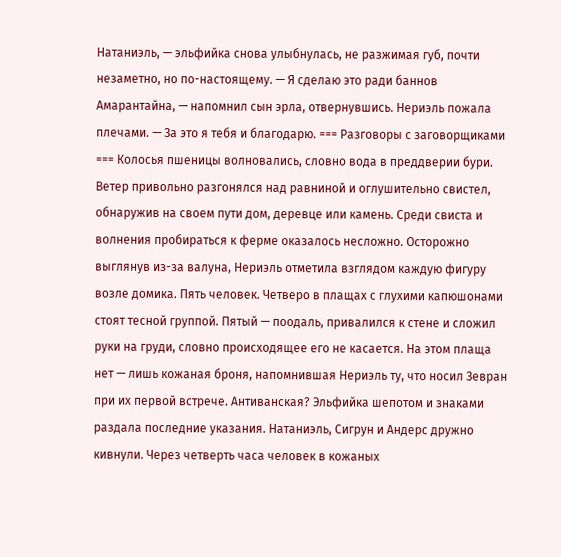Натаниэль, — эльфийка снова улыбнулась, не разжимая губ, почти незаметно, но по-настоящему. — Я сделаю это ради баннов Амарантайна, — напомнил сын эрла, отвернувшись. Нериэль пожала плечами. — За это я тебя и благодарю. === Разговоры с заговорщиками === Колосья пшеницы волновались, словно вода в преддверии бури. Ветер привольно разгонялся над равниной и оглушительно свистел, обнаружив на своем пути дом, деревце или камень. Среди свиста и волнения пробираться к ферме оказалось несложно. Осторожно выглянув из-за валуна, Нериэль отметила взглядом каждую фигуру возле домика. Пять человек. Четверо в плащах с глухими капюшонами стоят тесной группой. Пятый — поодаль, привалился к стене и сложил руки на груди, словно происходящее его не касается. На этом плаща нет — лишь кожаная броня, напомнившая Нериэль ту, что носил Зевран при их первой встрече. Антиванская? Эльфийка шепотом и знаками раздала последние указания. Натаниэль, Сигрун и Андерс дружно кивнули. Через четверть часа человек в кожаных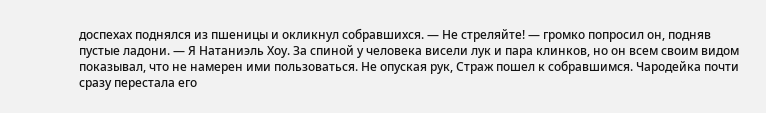доспехах поднялся из пшеницы и окликнул собравшихся. — Не стреляйте! — громко попросил он, подняв пустые ладони. — Я Натаниэль Хоу. За спиной у человека висели лук и пара клинков, но он всем своим видом показывал, что не намерен ими пользоваться. Не опуская рук, Страж пошел к собравшимся. Чародейка почти сразу перестала его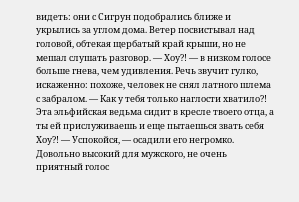видеть: они с Сигрун подобрались ближе и укрылись за углом дома. Ветер посвистывал над головой, обтекая щербатый край крыши, но не мешал слушать разговор. — Хоу?! — в низком голосе больше гнева, чем удивления. Речь звучит гулко, искаженно: похоже, человек не снял латного шлема с забралом. — Как у тебя только наглости хватило?! Эта эльфийская ведьма сидит в кресле твоего отца, а ты ей прислуживаешь и еще пытаешься звать себя Хоу?! — Успокойся, — осадили его негромко. Довольно высокий для мужского, не очень приятный голос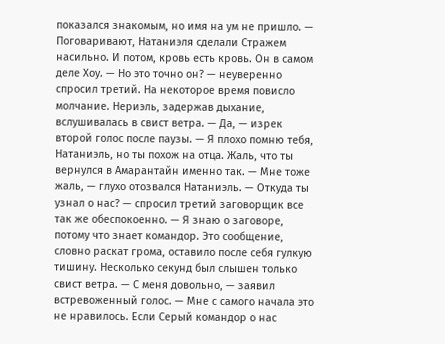показался знакомым, но имя на ум не пришло. — Поговаривают, Натаниэля сделали Стражем насильно. И потом, кровь есть кровь. Он в самом деле Хоу. — Но это точно он? — неуверенно спросил третий. На некоторое время повисло молчание. Нериэль, задержав дыхание, вслушивалась в свист ветра. — Да, — изрек второй голос после паузы. — Я плохо помню тебя, Натаниэль, но ты похож на отца. Жаль, что ты вернулся в Амарантайн именно так. — Мне тоже жаль, — глухо отозвался Натаниэль. — Откуда ты узнал о нас? — спросил третий заговорщик все так же обеспокоенно. — Я знаю о заговоре, потому что знает командор. Это сообщение, словно раскат грома, оставило после себя гулкую тишину. Несколько секунд был слышен только свист ветра. — С меня довольно, — заявил встревоженный голос. — Мне с самого начала это не нравилось. Если Серый командор о нас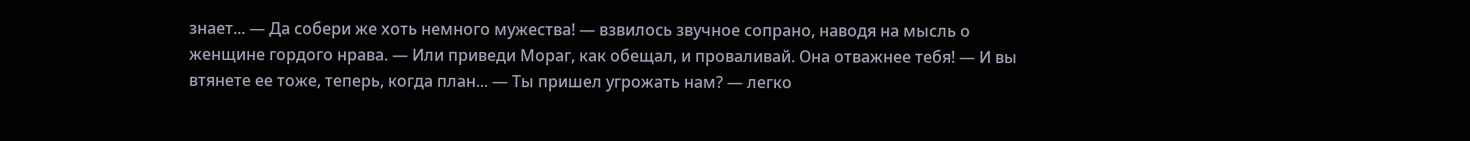знает... — Да собери же хоть немного мужества! — взвилось звучное сопрано, наводя на мысль о женщине гордого нрава. — Или приведи Мораг, как обещал, и проваливай. Она отважнее тебя! — И вы втянете ее тоже, теперь, когда план... — Ты пришел угрожать нам? — легко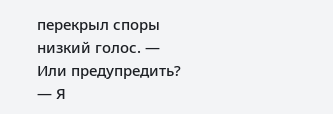перекрыл споры низкий голос. — Или предупредить? — Я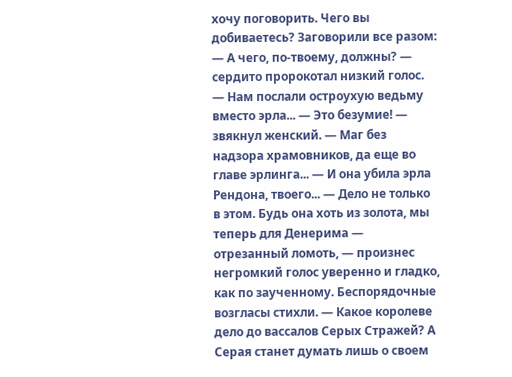хочу поговорить. Чего вы добиваетесь? Заговорили все разом: — А чего, по-твоему, должны? — сердито пророкотал низкий голос. — Нам послали остроухую ведьму вместо эрла... — Это безумие! — звякнул женский. — Маг без надзора храмовников, да еще во главе эрлинга... — И она убила эрла Рендона, твоего... — Дело не только в этом. Будь она хоть из золота, мы теперь для Денерима — отрезанный ломоть, — произнес негромкий голос уверенно и гладко, как по заученному. Беспорядочные возгласы стихли. — Какое королеве дело до вассалов Серых Стражей? А Серая станет думать лишь о своем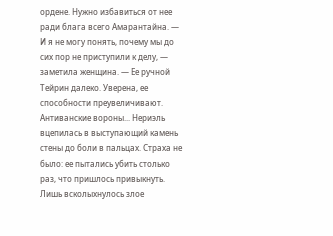ордене. Нужно избавиться от нее ради блага всего Амарантайна. — И я не могу понять, почему мы до сих пор не приступили к делу, — заметила женщина. — Ее ручной Тейрин далеко. Уверена, ее способности преувеличивают. Антиванские вороны... Нериэль вцепилась в выступающий камень стены до боли в пальцах. Страха не было: ее пытались убить столько раз, что пришлось привыкнуть. Лишь всколыхнулось злое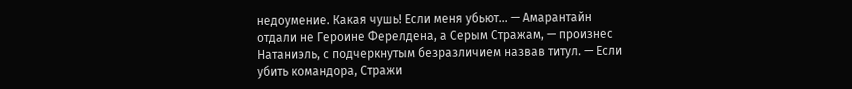недоумение. Какая чушь! Если меня убьют... — Амарантайн отдали не Героине Ферелдена, а Серым Стражам, — произнес Натаниэль, с подчеркнутым безразличием назвав титул. — Если убить командора, Стражи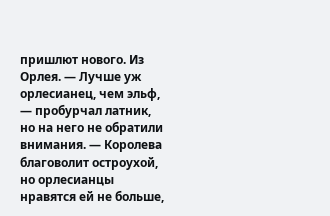пришлют нового. Из Орлея. — Лучше уж орлесианец, чем эльф, — пробурчал латник, но на него не обратили внимания. — Королева благоволит остроухой, но орлесианцы нравятся ей не больше,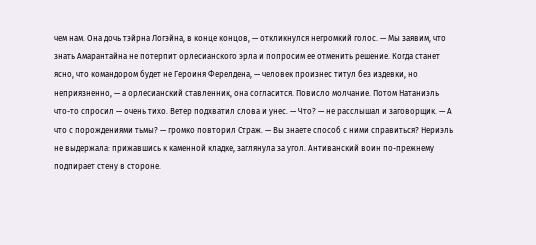чем нам. Она дочь тэйрна Логэйна, в конце концов, — откликнулся негромкий голос. — Мы заявим, что знать Амарантайна не потерпит орлесианского эрла и попросим ее отменить решение. Когда станет ясно, что командором будет не Героиня Ферелдена, — человек произнес титул без издевки, но неприязненно, — а орлесианский ставленник, она согласится. Повисло молчание. Потом Натаниэль что-то спросил — очень тихо. Ветер подхватил слова и унес. — Что? — не расслышал и заговорщик. — А что с порождениями тьмы? — громко повторил Страж. — Вы знаете способ с ними справиться? Нериэль не выдержала: прижавшись к каменной кладке, заглянула за угол. Антиванский воин по-прежнему подпирает стену в стороне.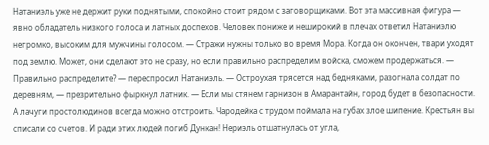Натаниэль уже не держит руки поднятыми, спокойно стоит рядом с заговорщиками. Вот эта массивная фигура — явно обладатель низкого голоса и латных доспехов. Человек пониже и неширокий в плечах ответил Натаниэлю негромко, высоким для мужчины голосом. — Стражи нужны только во время Мора. Когда он окончен, твари уходят под землю. Может, они сделают это не сразу, но если правильно распределим войска, сможем продержаться. — Правильно распределите? — переспросил Натаниэль. — Остроухая трясется над бедняками, разогнала солдат по деревням, — презрительно фыркнул латник. — Если мы стянем гарнизон в Амарантайн, город будет в безопасности. А лачуги простолюдинов всегда можно отстроить. Чародейка с трудом поймала на губах злое шипение. Крестьян вы списали со счетов. И ради этих людей погиб Дункан! Нериэль отшатнулась от угла,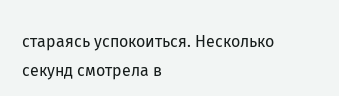стараясь успокоиться. Несколько секунд смотрела в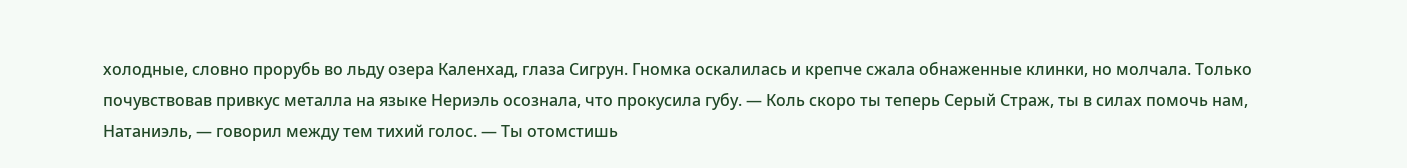холодные, словно прорубь во льду озера Каленхад, глаза Сигрун. Гномка оскалилась и крепче сжала обнаженные клинки, но молчала. Только почувствовав привкус металла на языке Нериэль осознала, что прокусила губу. — Коль скоро ты теперь Серый Страж, ты в силах помочь нам, Натаниэль, — говорил между тем тихий голос. — Ты отомстишь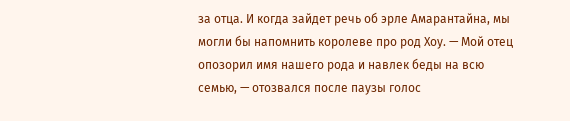за отца. И когда зайдет речь об эрле Амарантайна, мы могли бы напомнить королеве про род Хоу. — Мой отец опозорил имя нашего рода и навлек беды на всю семью, — отозвался после паузы голос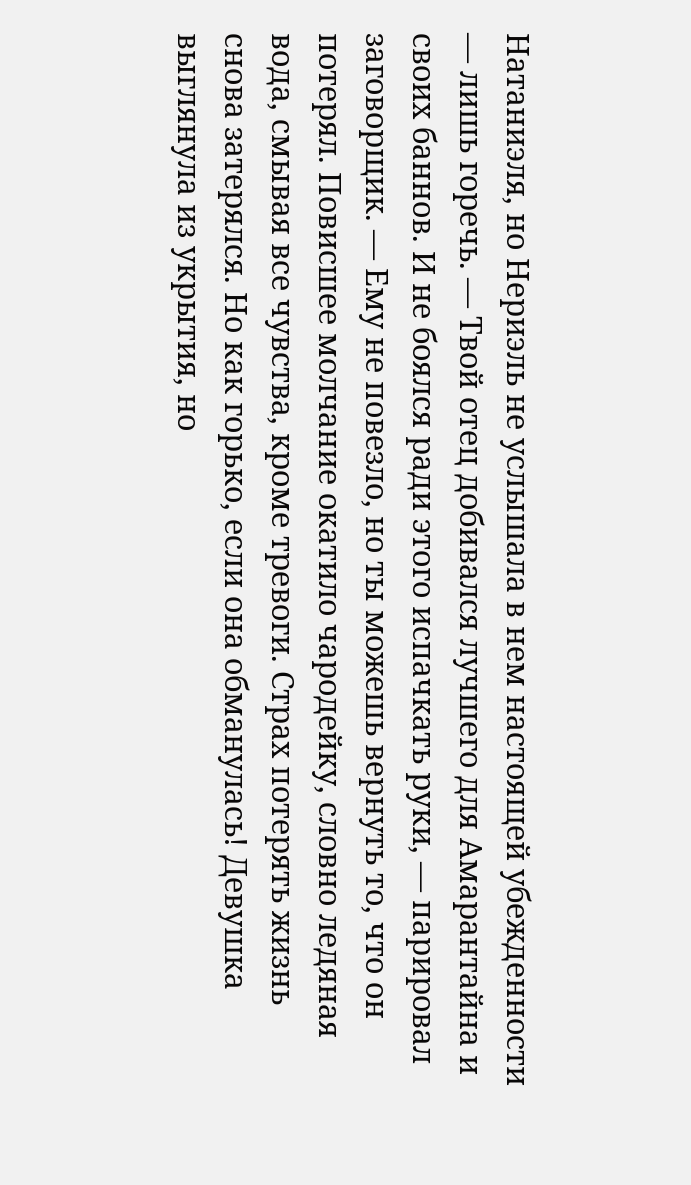Натаниэля, но Нериэль не услышала в нем настоящей убежденности — лишь горечь. — Твой отец добивался лучшего для Амарантайна и своих баннов. И не боялся ради этого испачкать руки, — парировал заговорщик. — Ему не повезло, но ты можешь вернуть то, что он потерял. Повисшее молчание окатило чародейку, словно ледяная вода, смывая все чувства, кроме тревоги. Страх потерять жизнь снова затерялся. Но как горько, если она обманулась! Девушка выглянула из укрытия, но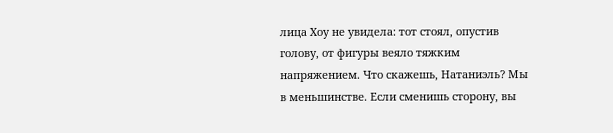лица Хоу не увидела: тот стоял, опустив голову, от фигуры веяло тяжким напряжением. Что скажешь, Натаниэль? Мы в меньшинстве. Если сменишь сторону, вы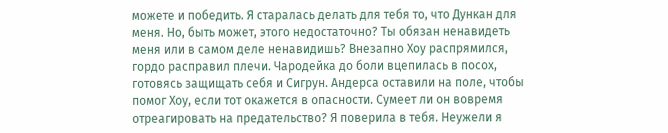можете и победить. Я старалась делать для тебя то, что Дункан для меня. Но, быть может, этого недостаточно? Ты обязан ненавидеть меня или в самом деле ненавидишь? Внезапно Хоу распрямился, гордо расправил плечи. Чародейка до боли вцепилась в посох, готовясь защищать себя и Сигрун. Андерса оставили на поле, чтобы помог Хоу, если тот окажется в опасности. Сумеет ли он вовремя отреагировать на предательство? Я поверила в тебя. Неужели я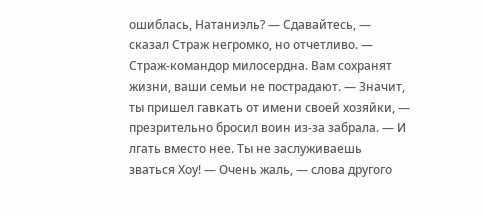ошиблась, Натаниэль? — Сдавайтесь, — сказал Страж негромко, но отчетливо. — Страж-командор милосердна. Вам сохранят жизни, ваши семьи не пострадают. — Значит, ты пришел гавкать от имени своей хозяйки, — презрительно бросил воин из-за забрала. — И лгать вместо нее. Ты не заслуживаешь зваться Хоу! — Очень жаль, — слова другого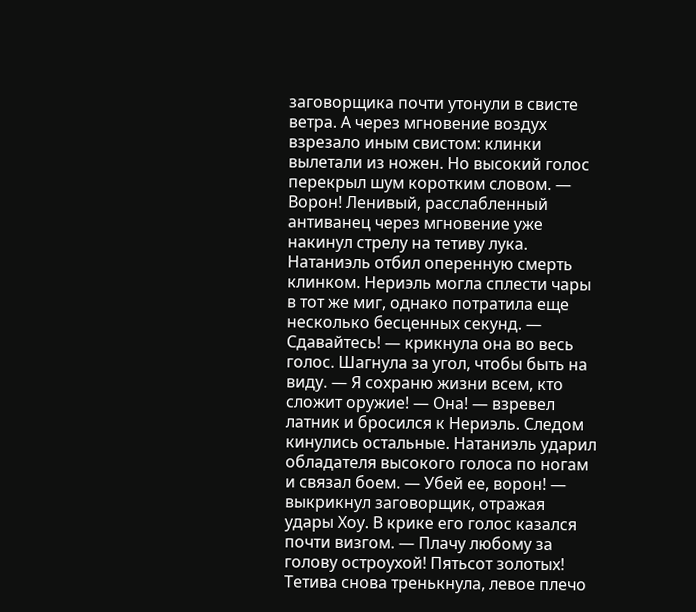заговорщика почти утонули в свисте ветра. А через мгновение воздух взрезало иным свистом: клинки вылетали из ножен. Но высокий голос перекрыл шум коротким словом. — Ворон! Ленивый, расслабленный антиванец через мгновение уже накинул стрелу на тетиву лука. Натаниэль отбил оперенную смерть клинком. Нериэль могла сплести чары в тот же миг, однако потратила еще несколько бесценных секунд. — Сдавайтесь! — крикнула она во весь голос. Шагнула за угол, чтобы быть на виду. — Я сохраню жизни всем, кто сложит оружие! — Она! — взревел латник и бросился к Нериэль. Следом кинулись остальные. Натаниэль ударил обладателя высокого голоса по ногам и связал боем. — Убей ее, ворон! — выкрикнул заговорщик, отражая удары Хоу. В крике его голос казался почти визгом. — Плачу любому за голову остроухой! Пятьсот золотых! Тетива снова тренькнула, левое плечо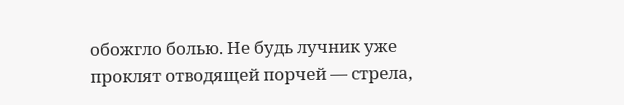обожгло болью. Не будь лучник уже проклят отводящей порчей — стрела,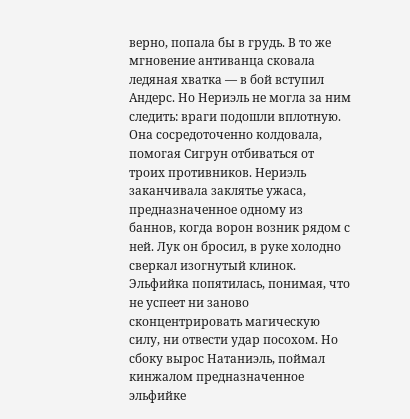верно, попала бы в грудь. В то же мгновение антиванца сковала ледяная хватка — в бой вступил Андерс. Но Нериэль не могла за ним следить: враги подошли вплотную. Она сосредоточенно колдовала, помогая Сигрун отбиваться от троих противников. Нериэль заканчивала заклятье ужаса, предназначенное одному из баннов, когда ворон возник рядом с ней. Лук он бросил, в руке холодно сверкал изогнутый клинок. Эльфийка попятилась, понимая, что не успеет ни заново сконцентрировать магическую силу, ни отвести удар посохом. Но сбоку вырос Натаниэль, поймал кинжалом предназначенное эльфийке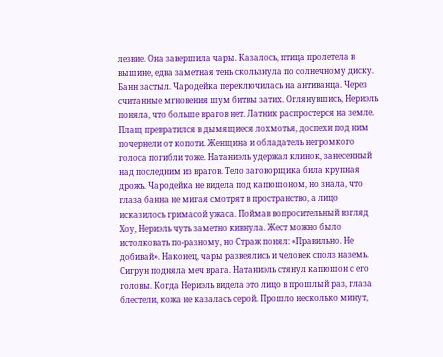лезвие. Она завершила чары. Казалось, птица пролетела в вышине, едва заметная тень скользнула по солнечному диску. Банн застыл. Чародейка переключилась на антиванца. Через считанные мгновения шум битвы затих. Оглянувшись, Нериэль поняла, что больше врагов нет. Латник распростерся на земле. Плащ превратился в дымящиеся лохмотья, доспехи под ним почернели от копоти. Женщина и обладатель негромкого голоса погибли тоже. Натаниэль удержал клинок, занесенный над последним из врагов. Тело заговорщика била крупная дрожь. Чародейка не видела под капюшоном, но знала, что глаза банна не мигая смотрят в пространство, а лицо исказилось гримасой ужаса. Поймав вопросительный взгляд Хоу, Нериэль чуть заметно кивнула. Жест можно было истолковать по-разному, но Страж понял: «Правильно. Не добивай». Наконец, чары развеялись и человек сполз наземь. Сигрун подняла меч врага. Натаниэль стянул капюшон с его головы. Когда Нериэль видела это лицо в прошлый раз, глаза блестели, кожа не казалась серой. Прошло несколько минут,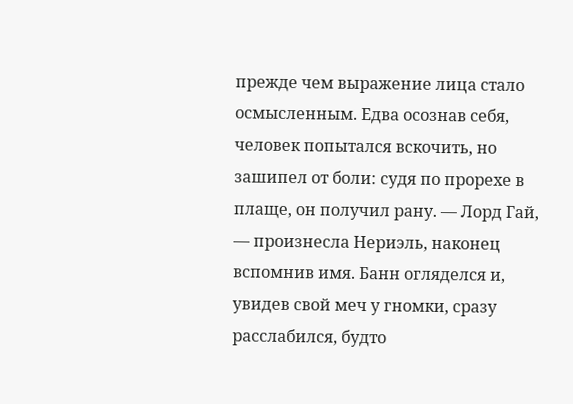прежде чем выражение лица стало осмысленным. Едва осознав себя, человек попытался вскочить, но зашипел от боли: судя по прорехе в плаще, он получил рану. — Лорд Гай, — произнесла Нериэль, наконец вспомнив имя. Банн огляделся и, увидев свой меч у гномки, сразу расслабился, будто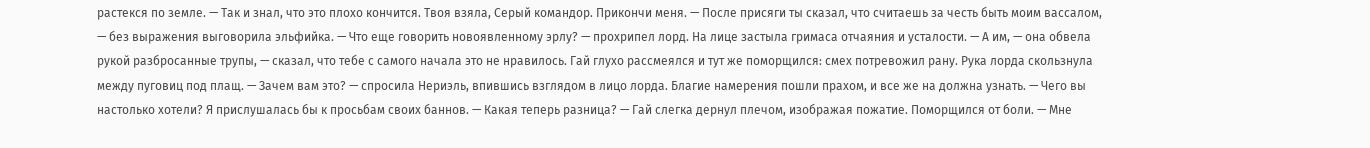растекся по земле. — Так и знал, что это плохо кончится. Твоя взяла, Серый командор. Прикончи меня. — После присяги ты сказал, что считаешь за честь быть моим вассалом, — без выражения выговорила эльфийка. — Что еще говорить новоявленному эрлу? — прохрипел лорд. На лице застыла гримаса отчаяния и усталости. — А им, — она обвела рукой разбросанные трупы, — сказал, что тебе с самого начала это не нравилось. Гай глухо рассмеялся и тут же поморщился: смех потревожил рану. Рука лорда скользнула между пуговиц под плащ. — Зачем вам это? — спросила Нериэль, впившись взглядом в лицо лорда. Благие намерения пошли прахом, и все же на должна узнать. — Чего вы настолько хотели? Я прислушалась бы к просьбам своих баннов. — Какая теперь разница? — Гай слегка дернул плечом, изображая пожатие. Поморщился от боли. — Мне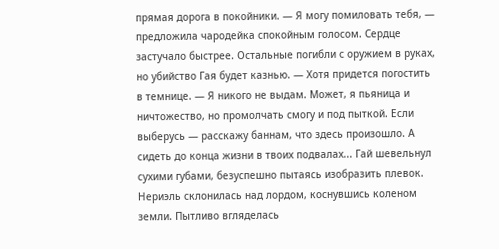прямая дорога в покойники. — Я могу помиловать тебя, — предложила чародейка спокойным голосом. Сердце застучало быстрее. Остальные погибли с оружием в руках, но убийство Гая будет казнью. — Хотя придется погостить в темнице. — Я никого не выдам. Может, я пьяница и ничтожество, но промолчать смогу и под пыткой. Если выберусь — расскажу баннам, что здесь произошло. А сидеть до конца жизни в твоих подвалах... Гай шевельнул сухими губами, безуспешно пытаясь изобразить плевок. Нериэль склонилась над лордом, коснувшись коленом земли. Пытливо вгляделась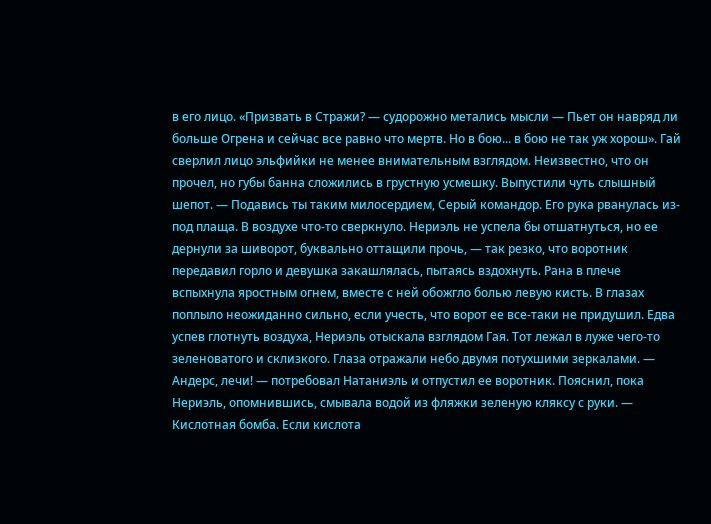в его лицо. «Призвать в Стражи? — судорожно метались мысли — Пьет он навряд ли больше Огрена и сейчас все равно что мертв. Но в бою... в бою не так уж хорош». Гай сверлил лицо эльфийки не менее внимательным взглядом. Неизвестно, что он прочел, но губы банна сложились в грустную усмешку. Выпустили чуть слышный шепот. — Подавись ты таким милосердием, Серый командор. Его рука рванулась из-под плаща. В воздухе что-то сверкнуло. Нериэль не успела бы отшатнуться, но ее дернули за шиворот, буквально оттащили прочь, — так резко, что воротник передавил горло и девушка закашлялась, пытаясь вздохнуть. Рана в плече вспыхнула яростным огнем, вместе с ней обожгло болью левую кисть. В глазах поплыло неожиданно сильно, если учесть, что ворот ее все-таки не придушил. Едва успев глотнуть воздуха, Нериэль отыскала взглядом Гая. Тот лежал в луже чего-то зеленоватого и склизкого. Глаза отражали небо двумя потухшими зеркалами. — Андерс, лечи! — потребовал Натаниэль и отпустил ее воротник. Пояснил, пока Нериэль, опомнившись, смывала водой из фляжки зеленую кляксу с руки. — Кислотная бомба. Если кислота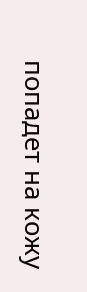попадет на кожу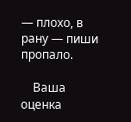— плохо, в рану — пиши пропало.

    Ваша оценка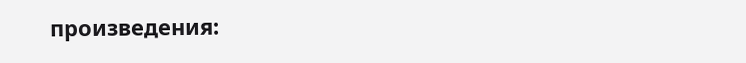произведения: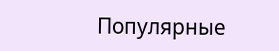Популярные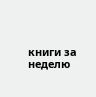книги за неделю